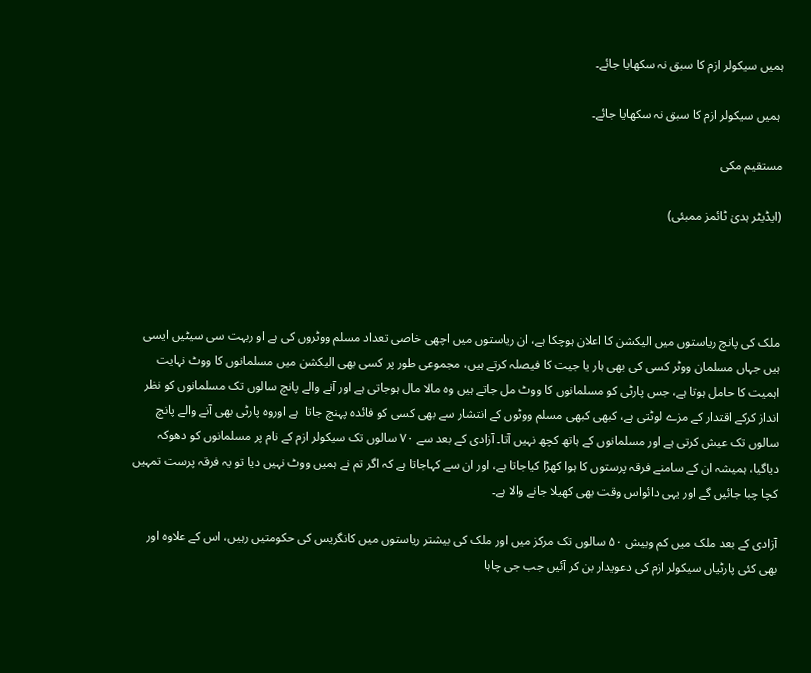ہمیں سیکولر ازم کا سبق نہ سکھایا جائے۔

 ہمیں سیکولر ازم کا سبق نہ سکھایا جائے۔

مستقیم مکی

(ایڈیٹر ہدیٰ ٹائمز ممبئی)




ملک کی پانچ ریاستوں میں الیکشن کا اعلان ہوچکا ہے، ان ریاستوں میں اچھی خاصی تعداد مسلم ووٹروں کی ہے او ربہت سی سیٹیں ایسی ہیں جہاں مسلمان ووٹر کسی کی بھی ہار یا جیت کا فیصلہ کرتے ہیں، مجموعی طور پر کسی بھی الیکشن میں مسلمانوں کا ووٹ نہایت اہمیت کا حامل ہوتا ہے، جس پارٹی کو مسلمانوں کا ووٹ مل جاتے ہیں وہ مالا مال ہوجاتی ہے اور آنے والے پانچ سالوں تک مسلمانوں کو نظر انداز کرکے اقتدار کے مزے لوٹتی ہے، کبھی کبھی مسلم ووٹوں کے انتشار سے بھی کسی کو فائدہ پہنچ جاتا  ہے اوروہ پارٹی بھی آنے والے پانچ سالوں تک عیش کرتی ہے اور مسلمانوں کے ہاتھ کچھ نہیں آتا۔ آزادی کے بعد سے ۷۰ سالوں تک سیکولر ازم کے نام پر مسلمانوں کو دھوکہ دیاگیا، ہمیشہ ان کے سامنے فرقہ پرستوں کا ہوا کھڑا کیاجاتا ہے، اور ان سے کہاجاتا ہے کہ اگر تم نے ہمیں ووٹ نہیں دیا تو یہ فرقہ پرست تمہیں کچا چبا جائیں گے اور یہی دائواس وقت بھی کھیلا جانے والا ہے۔

آزادی کے بعد ملک میں کم وبیش ۵۰ سالوں تک مرکز میں اور ملک کی بیشتر ریاستوں میں کانگریس کی حکومتیں رہیں، اس کے علاوہ اور بھی کئی پارٹیاں سیکولر ازم کی دعویدار بن کر آئیں جب جی چاہا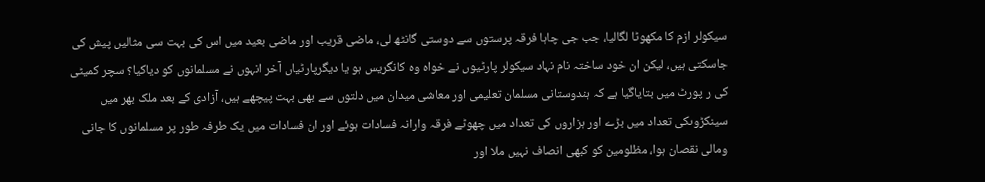سیکولر ازم کا مکھوٹا لگالیا، جب جی چاہا فرقہ پرستوں سے دوستی گانٹھ لی، ماضی قریب اور ماضی بعید میں اس کی بہت سی مثالیں پیش کی جاسکتی ہیں، لیکن ان خود ساختہ نام نہاد سیکولر پارٹیوں نے خواہ وہ کانگریس ہو یا دیگرپارٹیاں آخر انہوں نے مسلمانوں کو دیاکیا؟ سچر کمیٹی کی ر پورٹ میں بتایاگیا ہے کہ ہندوستانی مسلمان تعلیمی اور معاشی میدان میں دلتوں سے بھی بہت پیچھے ہیں، آزادی کے بعد ملک بھر میں سینکڑوںکی تعداد میں بڑے اور ہزاروں کی تعداد میں چھوٹے فرقہ وارانہ فسادات ہوئے اور ان فسادات میں یک طرفہ طور پر مسلمانوں کا جانی ومالی نقصان ہوا، مظلومین کو کبھی انصاف نہیں ملا اور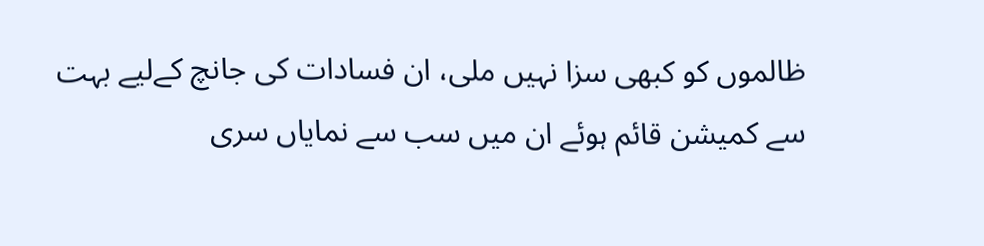ظالموں کو کبھی سزا نہیں ملی، ان فسادات کی جانچ کےلیے بہت سے کمیشن قائم ہوئے ان میں سب سے نمایاں سری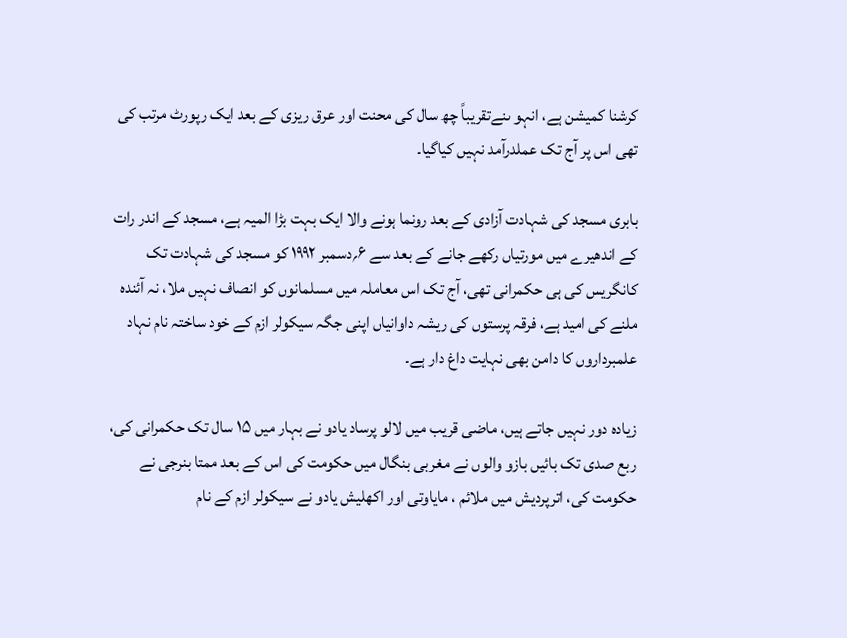کرشنا کمیشن ہے، انہو ںنےتقریباً چھ سال کی محنت اور عرق ریزی کے بعد ایک رپورٹ مرتب کی تھی اس پر آج تک عملدرآمد نہیں کیاگیا۔

بابری مسجد کی شہادت آزادی کے بعد رونما ہونے والا ایک بہت بڑا المیہ ہے، مسجد کے اندر رات کے اندھیرے میں مورتیاں رکھے جانے کے بعد سے ۶؍دسمبر ۱۹۹۲ کو مسجد کی شہادت تک کانگریس کی ہی حکمرانی تھی، آج تک اس معاملہ میں مسلمانوں کو انصاف نہیں ملا، نہ آئندہ ملنے کی امید ہے، فرقہ پرستوں کی ریشہ داوانیاں اپنی جگہ سیکولر ازم کے خود ساختہ نام نہاد علمبرداروں کا دامن بھی نہایت داغ دار ہے۔

زیادہ دور نہیں جاتے ہیں، ماضی قریب میں لالو پرساد یادو نے بہار میں ۱۵ سال تک حکمرانی کی، ربع صدی تک بائیں بازو والوں نے مغربی بنگال میں حکومت کی اس کے بعد ممتا بنرجی نے حکومت کی، اترپردیش میں ملائم ، مایاوتی اور اکھلیش یادو نے سیکولر ازم کے نام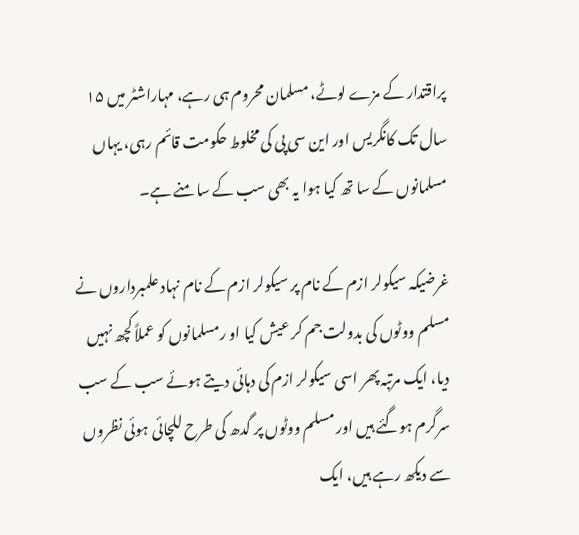پراقتدار کے مزے لوٹے، مسلمان محروم ہی رہے، مہاراشٹر میں ۱۵ سال تک کانگریس اور این سی پی کی مخلوط حکومت قائم رہی، یہاں مسلمانوں کے سا تھ کیا ہوا یہ بھی سب کے سا منے ہے۔

غرضیکہ سیکولر ازم کے نام پر سیکولر ازم کے نام نہاد علمبرداروں نے مسلم ووٹوں کی بدولت جم کر عیش کیا او رمسلمانوں کو عملاً کچھ نہیں دیا، ایک مرتبہ پھر اسی سیکولر ازم کی دہائی دیتے ہوئے سب کے سب سرگرم ہوگئے ہیں اور مسلم ووٹوں پر گدھ کی طرح للچائی ہوئی نظروں سے دیکھ رہے ہیں، ایک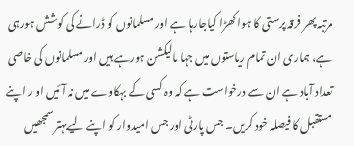مرتبہ پھر فرقہ پرستی کا ہوا کھڑا کیاجارہا ہے اور مسلمانوں کو ڈرانے کی کوشش ہورہی ہے، ہماری ان تمام ریاستوں میں جہا ںالیکشن ہورہے ہیں اور مسلمانوں کی خاصی تعداد آباد ہے ان سے درخواست ہے کہ وہ کسی کے بہکاوے میں نہ آئیں او ر اپنے مستقبل کا فیصلہ خود کریں۔ جس پارٹی اور جس امیدوار کو اپنے لیےبہتر سمجھیں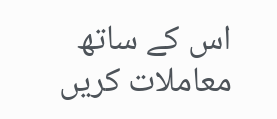اس کے ساتھ معاملات کریں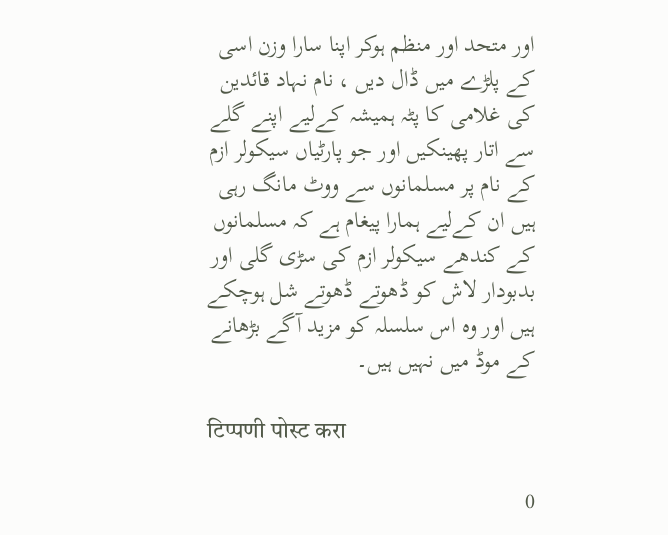اور متحد اور منظم ہوکر اپنا سارا وزن اسی کے پلڑے میں ڈال دیں ، نام نہاد قائدین کی غلامی کا پٹہ ہمیشہ کےلیے اپنے گلے سے اتار پھینکیں اور جو پارٹیاں سیکولر ازم کے نام پر مسلمانوں سے ووٹ مانگ رہی ہیں ان کےلیے ہمارا پیغام ہے کہ مسلمانوں کے کندھے سیکولر ازم کی سڑی گلی اور بدبودار لاش کو ڈھوتے ڈھوتے شل ہوچکے ہیں اور وہ اس سلسلہ کو مزید آگے بڑھانے کے موڈ میں نہیں ہیں۔

टिप्पणी पोस्ट करा

0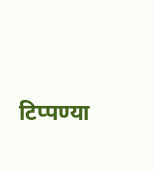टिप्पण्या